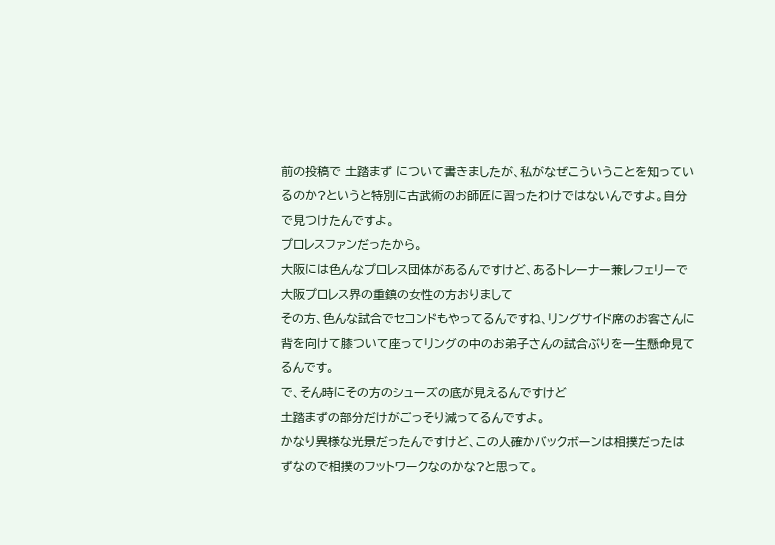前の投稿で 土踏まず について書きましたが、私がなぜこういうことを知っているのか?というと特別に古武術のお師匠に習ったわけではないんですよ。自分で見つけたんですよ。
プロレスファンだったから。
大阪には色んなプロレス団体があるんですけど、あるトレーナー兼レフェリーで大阪プロレス界の重鎮の女性の方おりまして
その方、色んな試合でセコンドもやってるんですね、リングサイド席のお客さんに背を向けて膝ついて座ってリングの中のお弟子さんの試合ぶりを一生懸命見てるんです。
で、そん時にその方のシューズの底が見えるんですけど
土踏まずの部分だけがごっそり減ってるんですよ。
かなり異様な光景だったんですけど、この人確かバックボーンは相撲だったはずなので相撲のフットワークなのかな?と思って。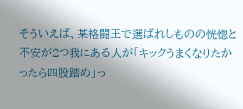そういえば、某格闘王で選ばれしものの恍惚と不安が2つ我にある人が「キックうまくなりたかったら四股踏め」っ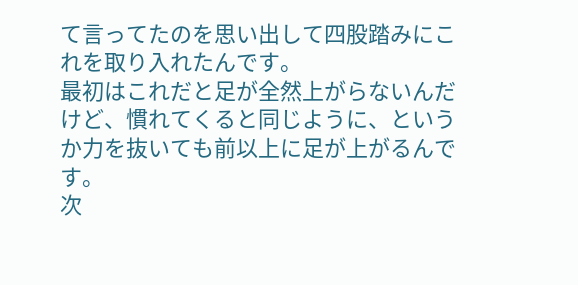て言ってたのを思い出して四股踏みにこれを取り入れたんです。
最初はこれだと足が全然上がらないんだけど、慣れてくると同じように、というか力を抜いても前以上に足が上がるんです。
次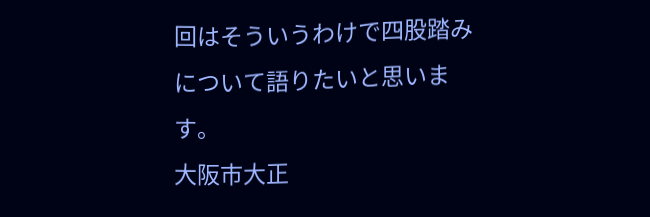回はそういうわけで四股踏みについて語りたいと思います。
大阪市大正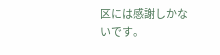区には感謝しかないです。